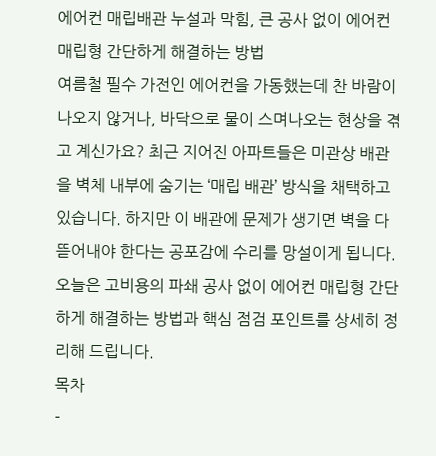에어컨 매립배관 누설과 막힘, 큰 공사 없이 에어컨 매립형 간단하게 해결하는 방법
여름철 필수 가전인 에어컨을 가동했는데 찬 바람이 나오지 않거나, 바닥으로 물이 스며나오는 현상을 겪고 계신가요? 최근 지어진 아파트들은 미관상 배관을 벽체 내부에 숨기는 ‘매립 배관’ 방식을 채택하고 있습니다. 하지만 이 배관에 문제가 생기면 벽을 다 뜯어내야 한다는 공포감에 수리를 망설이게 됩니다. 오늘은 고비용의 파쇄 공사 없이 에어컨 매립형 간단하게 해결하는 방법과 핵심 점검 포인트를 상세히 정리해 드립니다.
목차
-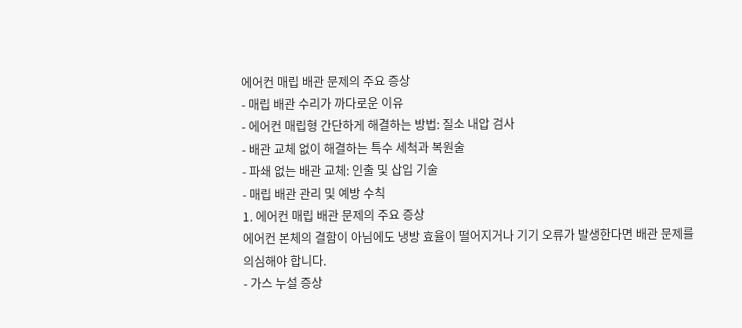에어컨 매립 배관 문제의 주요 증상
- 매립 배관 수리가 까다로운 이유
- 에어컨 매립형 간단하게 해결하는 방법: 질소 내압 검사
- 배관 교체 없이 해결하는 특수 세척과 복원술
- 파쇄 없는 배관 교체: 인출 및 삽입 기술
- 매립 배관 관리 및 예방 수칙
1. 에어컨 매립 배관 문제의 주요 증상
에어컨 본체의 결함이 아님에도 냉방 효율이 떨어지거나 기기 오류가 발생한다면 배관 문제를 의심해야 합니다.
- 가스 누설 증상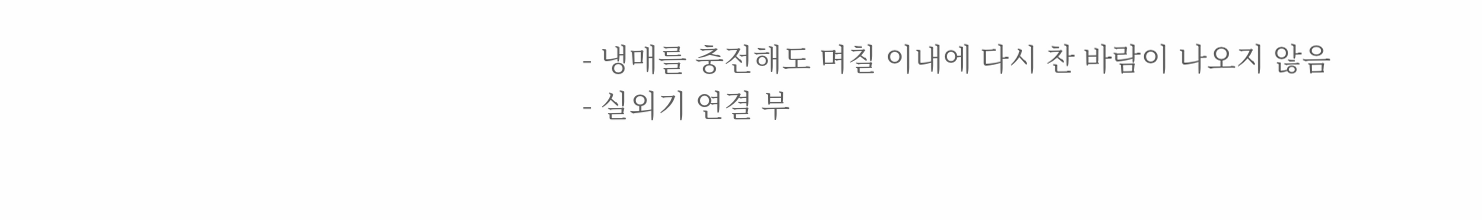- 냉매를 충전해도 며칠 이내에 다시 찬 바람이 나오지 않음
- 실외기 연결 부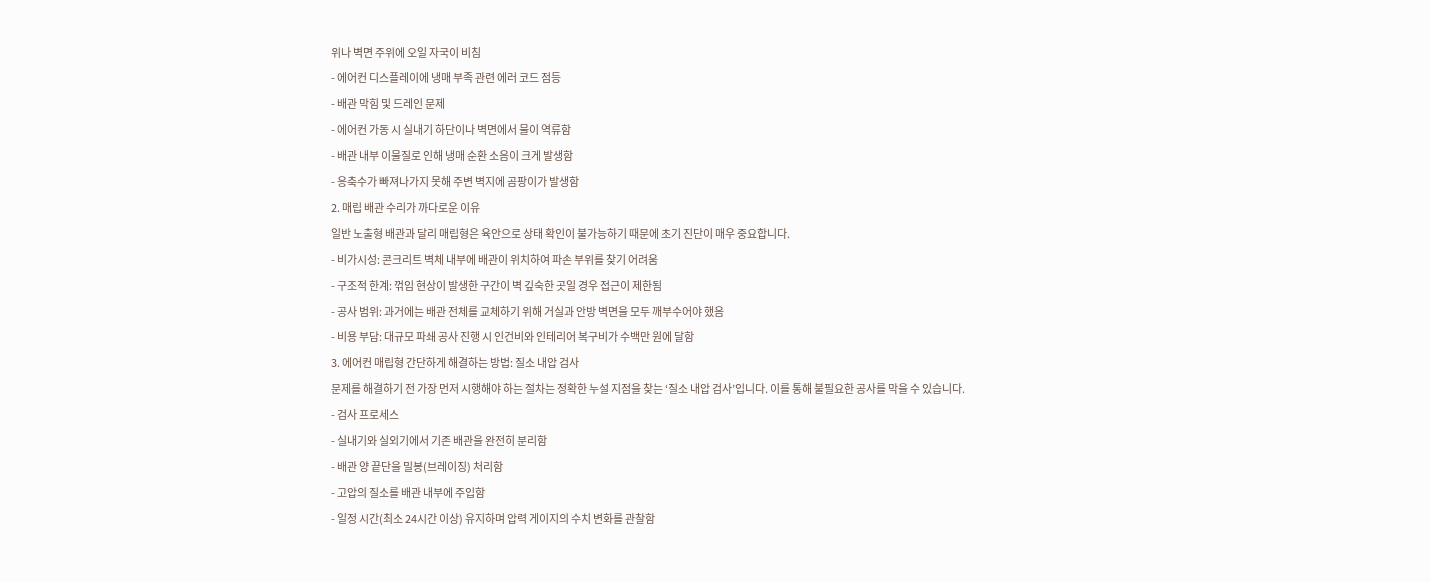위나 벽면 주위에 오일 자국이 비침
- 에어컨 디스플레이에 냉매 부족 관련 에러 코드 점등
- 배관 막힘 및 드레인 문제
- 에어컨 가동 시 실내기 하단이나 벽면에서 물이 역류함
- 배관 내부 이물질로 인해 냉매 순환 소음이 크게 발생함
- 응축수가 빠져나가지 못해 주변 벽지에 곰팡이가 발생함
2. 매립 배관 수리가 까다로운 이유
일반 노출형 배관과 달리 매립형은 육안으로 상태 확인이 불가능하기 때문에 초기 진단이 매우 중요합니다.
- 비가시성: 콘크리트 벽체 내부에 배관이 위치하여 파손 부위를 찾기 어려움
- 구조적 한계: 꺾임 현상이 발생한 구간이 벽 깊숙한 곳일 경우 접근이 제한됨
- 공사 범위: 과거에는 배관 전체를 교체하기 위해 거실과 안방 벽면을 모두 깨부수어야 했음
- 비용 부담: 대규모 파쇄 공사 진행 시 인건비와 인테리어 복구비가 수백만 원에 달함
3. 에어컨 매립형 간단하게 해결하는 방법: 질소 내압 검사
문제를 해결하기 전 가장 먼저 시행해야 하는 절차는 정확한 누설 지점을 찾는 ‘질소 내압 검사’입니다. 이를 통해 불필요한 공사를 막을 수 있습니다.
- 검사 프로세스
- 실내기와 실외기에서 기존 배관을 완전히 분리함
- 배관 양 끝단을 밀봉(브레이징) 처리함
- 고압의 질소를 배관 내부에 주입함
- 일정 시간(최소 24시간 이상) 유지하며 압력 게이지의 수치 변화를 관찰함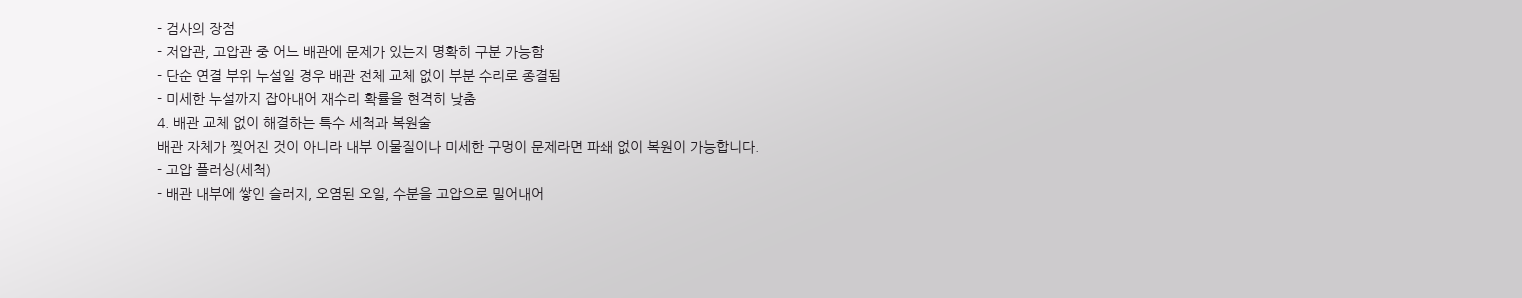- 검사의 장점
- 저압관, 고압관 중 어느 배관에 문제가 있는지 명확히 구분 가능함
- 단순 연결 부위 누설일 경우 배관 전체 교체 없이 부분 수리로 종결됨
- 미세한 누설까지 잡아내어 재수리 확률을 현격히 낮춤
4. 배관 교체 없이 해결하는 특수 세척과 복원술
배관 자체가 찢어진 것이 아니라 내부 이물질이나 미세한 구멍이 문제라면 파쇄 없이 복원이 가능합니다.
- 고압 플러싱(세척)
- 배관 내부에 쌓인 슬러지, 오염된 오일, 수분을 고압으로 밀어내어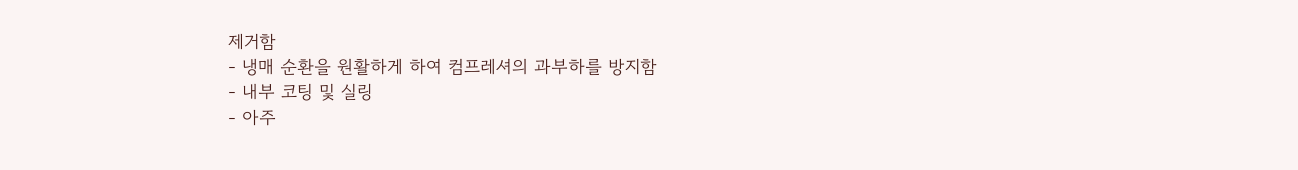제거함
- 냉매 순환을 원활하게 하여 컴프레셔의 과부하를 방지함
- 내부 코팅 및 실링
- 아주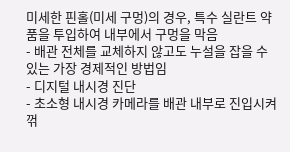미세한 핀홀(미세 구멍)의 경우, 특수 실란트 약품을 투입하여 내부에서 구멍을 막음
- 배관 전체를 교체하지 않고도 누설을 잡을 수 있는 가장 경제적인 방법임
- 디지털 내시경 진단
- 초소형 내시경 카메라를 배관 내부로 진입시켜 꺾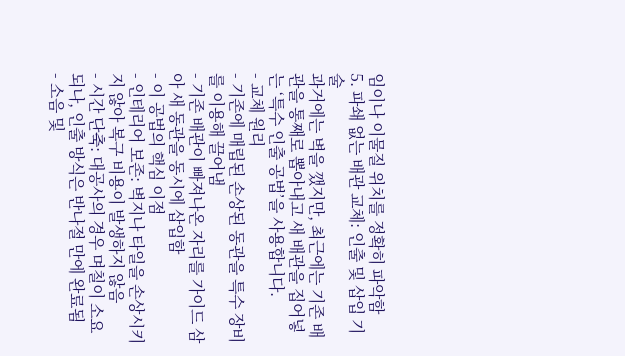임이나 이물질 위치를 정확히 파악함
5. 파쇄 없는 배관 교체: 인출 및 삽입 기술
과거에는 벽을 깼지만, 최근에는 기존 배관을 통째로 뽑아내고 새 배관을 집어넣는 ‘특수 인출 공법’을 사용합니다.
- 교체 원리
- 기존에 매립된 손상된 동관을 특수 장비를 이용해 끌어냄
- 기존 배관이 빠져나온 자리를 가이드 삼아 새 동관을 동시에 삽입함
- 이 공법의 핵심 이점
- 인테리어 보존: 벽지나 타일을 손상시키지 않아 복구 비용이 발생하지 않음
- 시간 단축: 대공사의 경우 며칠이 소요되나, 인출 방식은 반나절 만에 완료됨
- 소음 및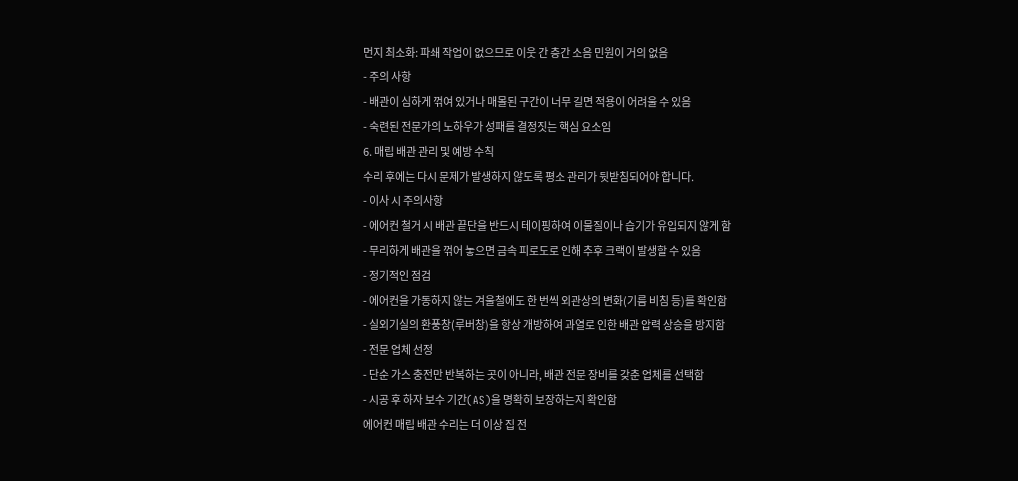먼지 최소화: 파쇄 작업이 없으므로 이웃 간 층간 소음 민원이 거의 없음
- 주의 사항
- 배관이 심하게 꺾여 있거나 매몰된 구간이 너무 길면 적용이 어려울 수 있음
- 숙련된 전문가의 노하우가 성패를 결정짓는 핵심 요소임
6. 매립 배관 관리 및 예방 수칙
수리 후에는 다시 문제가 발생하지 않도록 평소 관리가 뒷받침되어야 합니다.
- 이사 시 주의사항
- 에어컨 철거 시 배관 끝단을 반드시 테이핑하여 이물질이나 습기가 유입되지 않게 함
- 무리하게 배관을 꺾어 놓으면 금속 피로도로 인해 추후 크랙이 발생할 수 있음
- 정기적인 점검
- 에어컨을 가동하지 않는 겨울철에도 한 번씩 외관상의 변화(기름 비침 등)를 확인함
- 실외기실의 환풍창(루버창)을 항상 개방하여 과열로 인한 배관 압력 상승을 방지함
- 전문 업체 선정
- 단순 가스 충전만 반복하는 곳이 아니라, 배관 전문 장비를 갖춘 업체를 선택함
- 시공 후 하자 보수 기간(AS)을 명확히 보장하는지 확인함
에어컨 매립 배관 수리는 더 이상 집 전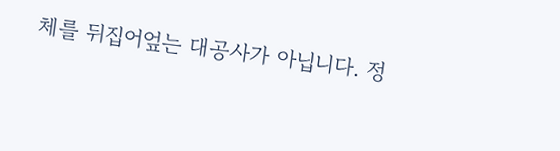체를 뒤집어엎는 대공사가 아닙니다. 정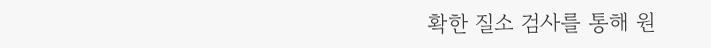확한 질소 검사를 통해 원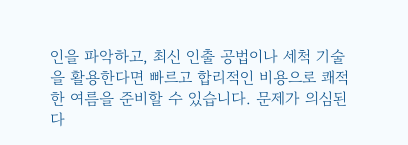인을 파악하고, 최신 인출 공법이나 세척 기술을 활용한다면 빠르고 합리적인 비용으로 쾌적한 여름을 준비할 수 있습니다. 문제가 의심된다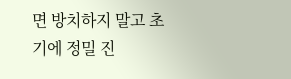면 방치하지 말고 초기에 정밀 진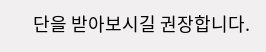단을 받아보시길 권장합니다.